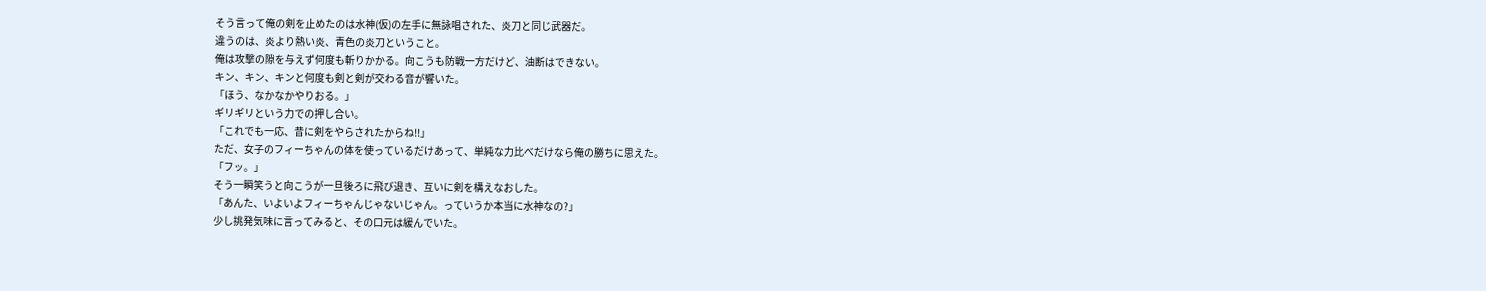そう言って俺の剣を止めたのは水神(仮)の左手に無詠唱された、炎刀と同じ武器だ。
違うのは、炎より熱い炎、青色の炎刀ということ。
俺は攻撃の隙を与えず何度も斬りかかる。向こうも防戦一方だけど、油断はできない。
キン、キン、キンと何度も剣と剣が交わる音が響いた。
「ほう、なかなかやりおる。」
ギリギリという力での押し合い。
「これでも一応、昔に剣をやらされたからね!!」
ただ、女子のフィーちゃんの体を使っているだけあって、単純な力比べだけなら俺の勝ちに思えた。
「フッ。」
そう一瞬笑うと向こうが一旦後ろに飛び退き、互いに剣を構えなおした。
「あんた、いよいよフィーちゃんじゃないじゃん。っていうか本当に水神なの?」
少し挑発気味に言ってみると、その口元は緩んでいた。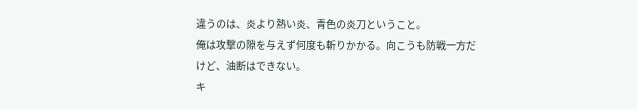違うのは、炎より熱い炎、青色の炎刀ということ。
俺は攻撃の隙を与えず何度も斬りかかる。向こうも防戦一方だけど、油断はできない。
キ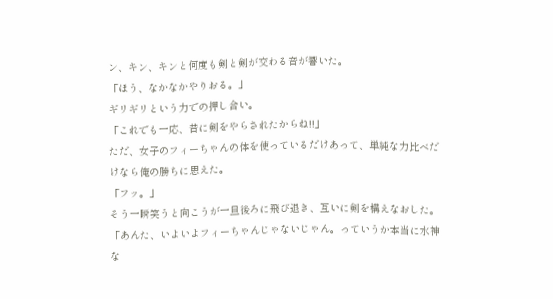ン、キン、キンと何度も剣と剣が交わる音が響いた。
「ほう、なかなかやりおる。」
ギリギリという力での押し合い。
「これでも一応、昔に剣をやらされたからね!!」
ただ、女子のフィーちゃんの体を使っているだけあって、単純な力比べだけなら俺の勝ちに思えた。
「フッ。」
そう一瞬笑うと向こうが一旦後ろに飛び退き、互いに剣を構えなおした。
「あんた、いよいよフィーちゃんじゃないじゃん。っていうか本当に水神な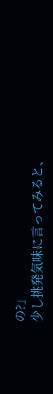の?」
少し挑発気味に言ってみると、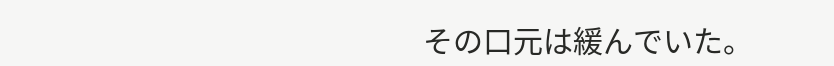その口元は緩んでいた。